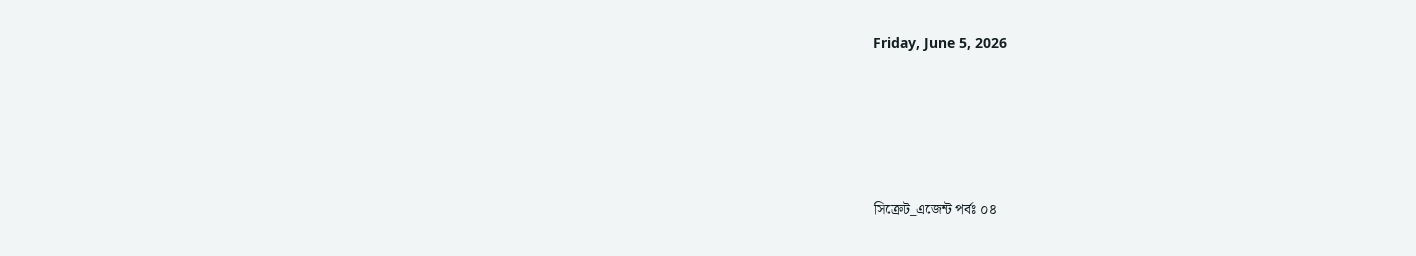Friday, June 5, 2026







সিক্রেট_এজেন্ট পর্বঃ ০৪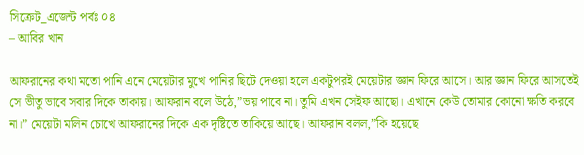সিক্রেট_এজেন্ট পর্বঃ ০৪
– আবির খান

আফরানের কথা মতো পানি এনে মেয়েটার মুখে পানির ছিটে দেওয়া হলে একটুপরই মেয়েটার জ্ঞান ফিরে আসে। আর জ্ঞান ফিরে আসতেই সে ভীতু ভাবে সবার দিকে তাকায়। আফরান বলে উঠে,”ভয় পাবে না। তুমি এখন সেইফ আছো। এখানে কেউ তোমার কোনো ক্ষতি করবে না।” মেয়েটা মলিন চোখে আফরানের দিকে এক দৃষ্টিতে তাকিয়ে আছে। আফরান বলল,”কি হয়েছে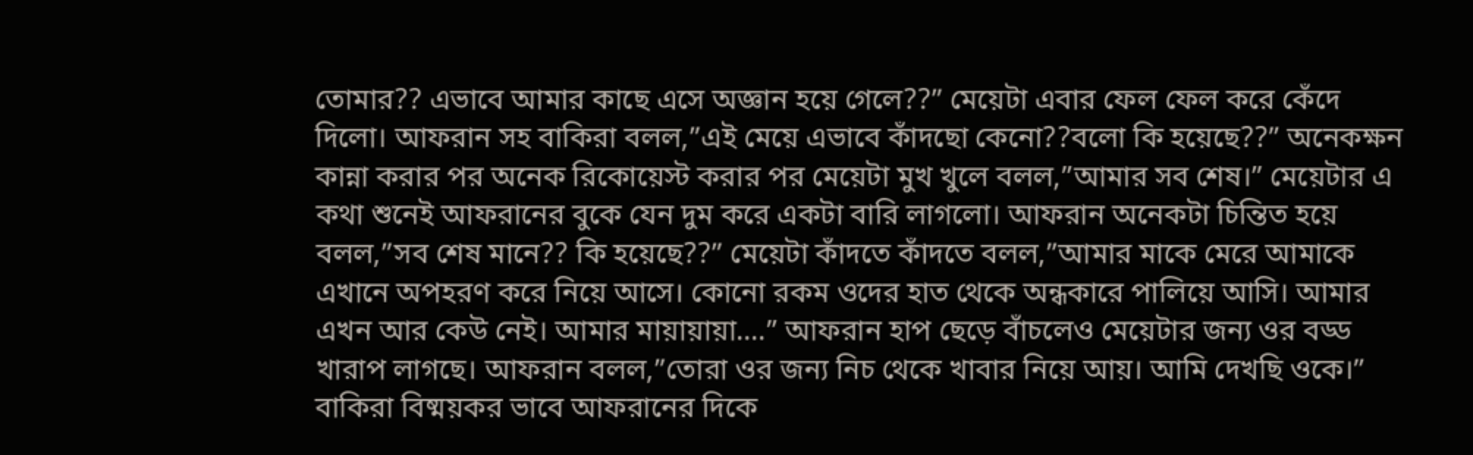তোমার?? এভাবে আমার কাছে এসে অজ্ঞান হয়ে গেলে??” মেয়েটা এবার ফেল ফেল করে কেঁদে দিলো। আফরান সহ বাকিরা বলল,”এই মেয়ে এভাবে কাঁদছো কেনো??বলো কি হয়েছে??” অনেকক্ষন কান্না করার পর অনেক রিকোয়েস্ট করার পর মেয়েটা মুখ খুলে বলল,”আমার সব শেষ।” মেয়েটার এ কথা শুনেই আফরানের বুকে যেন দুম করে একটা বারি লাগলো। আফরান অনেকটা চিন্তিত হয়ে বলল,”সব শেষ মানে?? কি হয়েছে??” মেয়েটা কাঁদতে কাঁদতে বলল,”আমার মাকে মেরে আমাকে এখানে অপহরণ করে নিয়ে আসে। কোনো রকম ওদের হাত থেকে অন্ধকারে পালিয়ে আসি। আমার এখন আর কেউ নেই। আমার মায়ায়ায়া….” আফরান হাপ ছেড়ে বাঁচলেও মেয়েটার জন্য ওর বড্ড খারাপ লাগছে। আফরান বলল,”তোরা ওর জন্য নিচ থেকে খাবার নিয়ে আয়। আমি দেখছি ওকে।” বাকিরা বিষ্ময়কর ভাবে আফরানের দিকে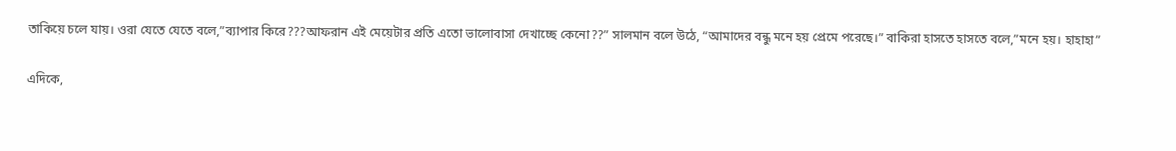তাকিয়ে চলে যায়। ওরা যেতে যেতে বলে,”ব্যাপার কিরে???আফরান এই মেয়েটার প্রতি এতো ভালোবাসা দেখাচ্ছে কেনো??” সালমান বলে উঠে, “আমাদের বন্ধু মনে হয় প্রেমে পরেছে।” বাকিরা হাসতে হাসতে বলে,”মনে হয়। হাহাহা”

এদিকে,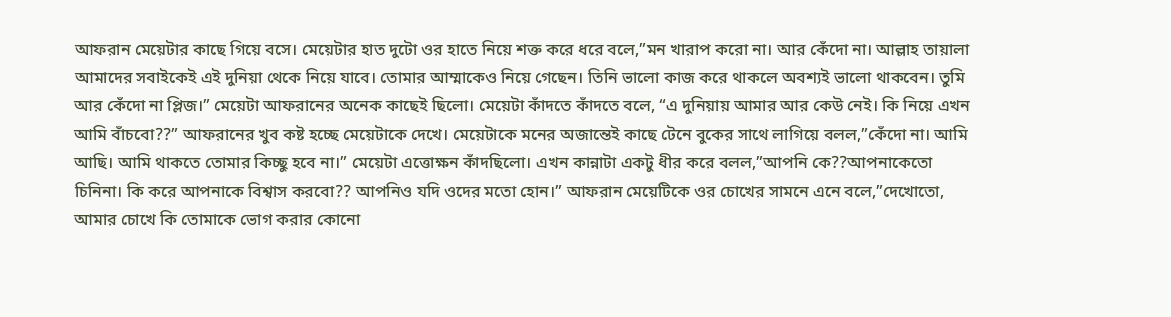আফরান মেয়েটার কাছে গিয়ে বসে। মেয়েটার হাত দুটো ওর হাতে নিয়ে শক্ত করে ধরে বলে,”মন খারাপ করো না। আর কেঁদো না। আল্লাহ তায়ালা আমাদের সবাইকেই এই দুনিয়া থেকে নিয়ে যাবে। তোমার আম্মাকেও নিয়ে গেছেন। তিনি ভালো কাজ করে থাকলে অবশ্যই ভালো থাকবেন। তুমি আর কেঁদো না প্লিজ।” মেয়েটা আফরানের অনেক কাছেই ছিলো। মেয়েটা কাঁদতে কাঁদতে বলে, “এ দুনিয়ায় আমার আর কেউ নেই। কি নিয়ে এখন আমি বাঁচবো??” আফরানের খুব কষ্ট হচ্ছে মেয়েটাকে দেখে। মেয়েটাকে মনের অজান্তেই কাছে টেনে বুকের সাথে লাগিয়ে বলল,”কেঁদো না। আমি আছি। আমি থাকতে তোমার কিচ্ছু হবে না।” মেয়েটা এত্তোক্ষন কাঁদছিলো। এখন কান্নাটা একটু ধীর করে বলল,”আপনি কে??আপনাকেতো চিনিনা। কি করে আপনাকে বিশ্বাস করবো?? আপনিও যদি ওদের মতো হোন।” আফরান মেয়েটিকে ওর চোখের সামনে এনে বলে,”দেখোতো, আমার চোখে কি তোমাকে ভোগ করার কোনো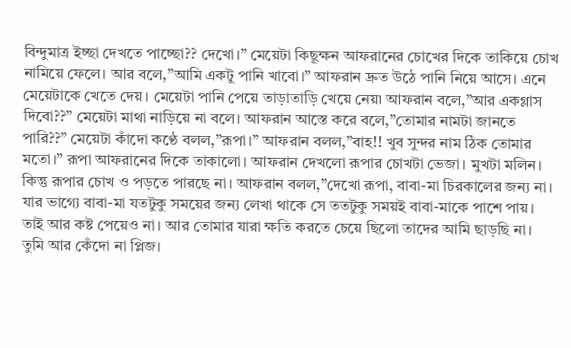বিন্দুমাত্র ইচ্ছা দেখতে পাচ্ছো?? দেখো।” মেয়েটা কিছূক্ষন আফরানের চোখের দিকে তাকিয়ে চোখ নামিয়ে ফেলে। আর বলে,”আমি একটু পানি খাবো।” আফরান দ্রুত উঠে পানি নিয়ে আসে। এনে মেয়েটাকে খেতে দেয়। মেয়েটা পানি পেয়ে তাড়াতাড়ি খেয়ে নেয়৷ আফরান বলে,”আর একগ্লাস দিবো??” মেয়েটা মাথা নাড়িয়ে না বলে। আফরান আস্তে করে বলে,”তোমার নামটা জানতে পারি??” মেয়েটা কাঁদো কণ্ঠে বলল,”রূপা।” আফরান বলল,”বাহ!! খুব সুন্দর নাম ঠিক তোমার মতো।” রূপা আফরানের দিকে তাকালো। আফরান দেখলো রূপার চোখটা ভেজা। মুখটা মলিন। কিন্তু রূপার চোখ ও পড়তে পারছে না। আফরান বলল,”দেখো রূপা, বাবা-মা চিরকালের জন্য না। যার ভাগ্যে বাবা-মা যতটুকু সময়ের জন্য লেখা থাকে সে ততটুকু সময়ই বাবা-মাকে পাশে পায়। তাই আর কষ্ট পেয়েও না। আর তোমার যারা ক্ষতি করতে চেয়ে ছিলো তাদের আমি ছাড়ছি না। তুমি আর কেঁদো না প্লিজ।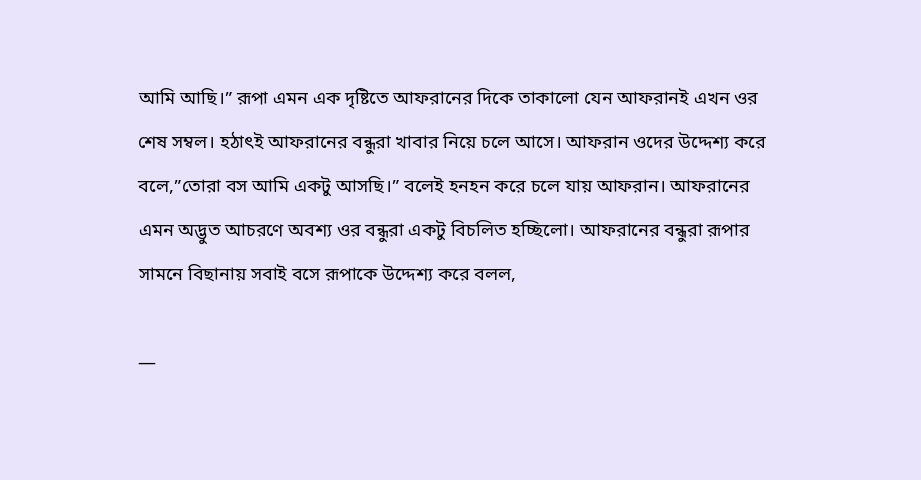আমি আছি।” রূপা এমন এক দৃষ্টিতে আফরানের দিকে তাকালো যেন আফরানই এখন ওর শেষ সম্বল। হঠাৎই আফরানের বন্ধুরা খাবার নিয়ে চলে আসে। আফরান ওদের উদ্দেশ্য করে বলে,”তোরা বস আমি একটু আসছি।” বলেই হনহন করে চলে যায় আফরান। আফরানের এমন অদ্ভুত আচরণে অবশ্য ওর বন্ধুরা একটু বিচলিত হচ্ছিলো। আফরানের বন্ধুরা রূপার সামনে বিছানায় সবাই বসে রূপাকে উদ্দেশ্য করে বলল,

—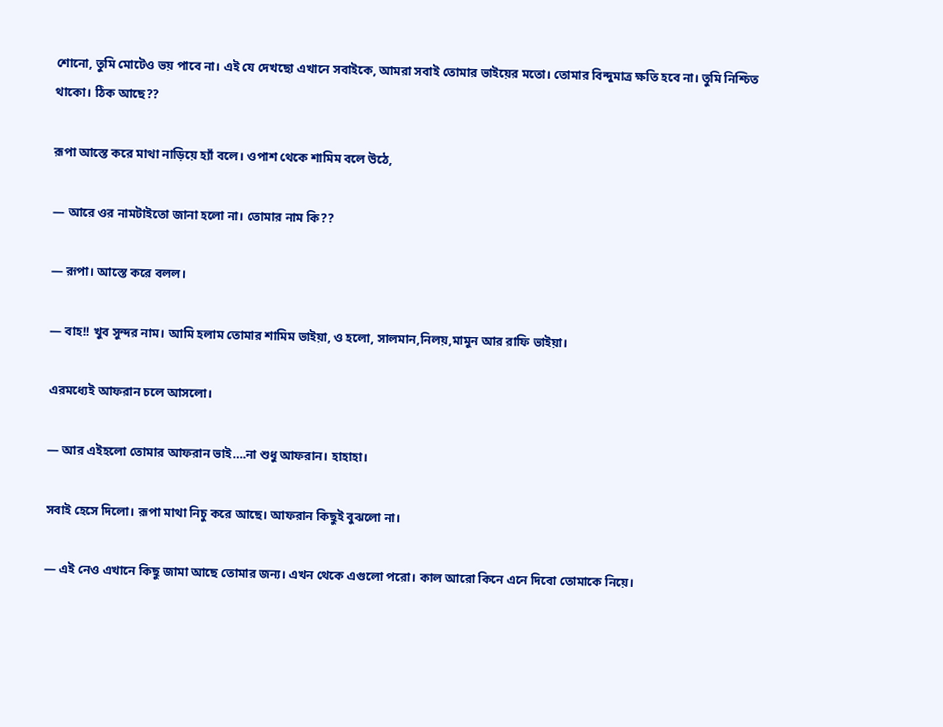শোনো, তুমি মোটেও ভয় পাবে না। এই যে দেখছো এখানে সবাইকে, আমরা সবাই তোমার ভাইয়ের মতো। তোমার বিন্দুমাত্র ক্ষতি হবে না। তুমি নিশ্চিত থাকো। ঠিক আছে??

রূপা আস্তে করে মাথা নাড়িয়ে হ্যাঁ বলে। ওপাশ থেকে শামিম বলে উঠে,

— আরে ওর নামটাইতো জানা হলো না। তোমার নাম কি??

— রূপা। আস্তে করে বলল।

— বাহ!! খুব সুন্দর নাম। আমি হলাম তোমার শামিম ভাইয়া, ও হলো, সালমান,নিলয়,মামুন আর রাফি ভাইয়া।

এরমধ্যেই আফরান চলে আসলো।

— আর এইহলো তোমার আফরান ভাই….না শুধু আফরান। হাহাহা।

সবাই হেসে দিলো। রূপা মাথা নিচু করে আছে। আফরান কিছুই বুঝলো না।

— এই নেও এখানে কিছু জামা আছে তোমার জন্য। এখন থেকে এগুলো পরো। কাল আরো কিনে এনে দিবো তোমাকে নিয়ে।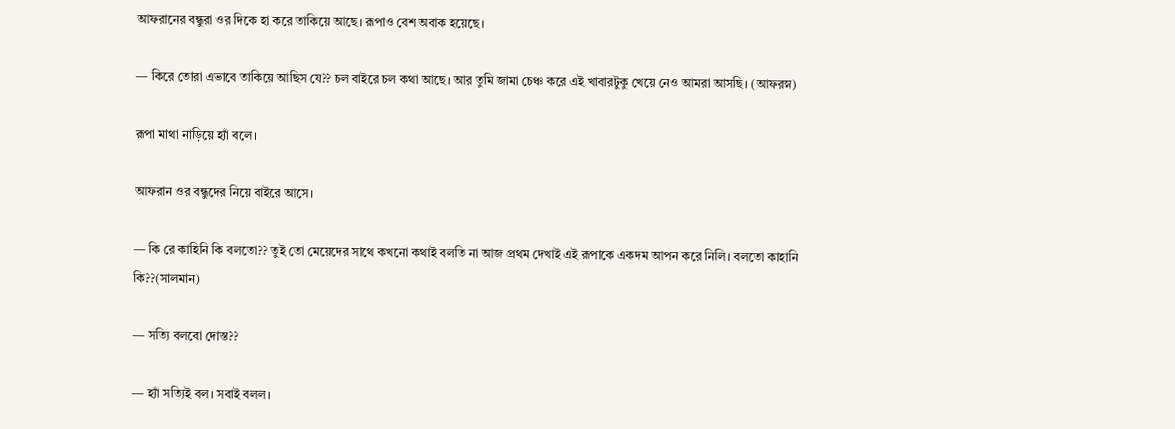আফরানের বন্ধুরা ওর দিকে হা করে তাকিয়ে আছে। রূপাও বেশ অবাক হয়েছে।

— কিরে তোরা এভাবে তাকিয়ে আছিস যে?? চল বাইরে চল কথা আছে। আর তুমি জামা চেঞ্চ করে এই খাবারটুকু খেয়ে নেও আমরা আসছি। (আফরস্ন)

রূপা মাথা নাড়িয়ে হ্যাঁ বলে।

আফরান ওর বন্ধুদের নিয়ে বাইরে আসে।

— কি রে কাহিনি কি বলতো?? তুই তো মেয়েদের সাথে কখনো কথাই বলতি না আজ প্রথম দেখাই এই রূপাকে একদম আপন করে নিলি। বলতো কাহানি কি??(সালমান)

— সত্যি বলবো দোস্ত??

— হ্যাঁ সত্যিই বল। সবাই বলল।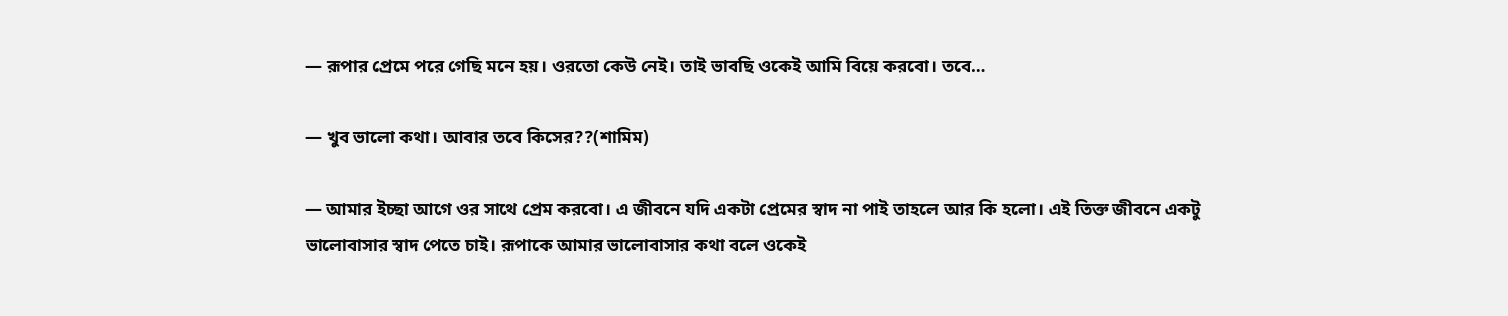— রূপার প্রেমে পরে গেছি মনে হয়। ওরতো কেউ নেই। তাই ভাবছি ওকেই আমি বিয়ে করবো। তবে…

— খুব ভালো কথা। আবার তবে কিসের??(শামিম)

— আমার ইচ্ছা আগে ওর সাথে প্রেম করবো। এ জীবনে যদি একটা প্রেমের স্বাদ না পাই তাহলে আর কি হলো। এই তিক্ত জীবনে একটু ভালোবাসার স্বাদ পেতে চাই। রূপাকে আমার ভালোবাসার কথা বলে ওকেই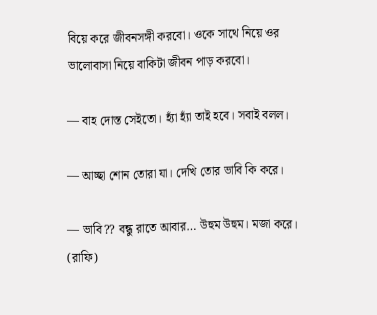বিয়ে করে জীবনসঙ্গী করবো। ওকে সাথে নিয়ে ওর ভালোবাসা নিয়ে বাকিটা জীবন পাড় করবো।

— বাহ দোস্ত সেইতো। হ্যাঁ হ্যাঁ তাই হবে। সবাই বলল।

— আচ্ছা শোন তোরা যা। দেখি তোর ভাবি কি করে।

— ভাবি?? বন্ধু রাতে আবার… উহুম উহুম। মজা করে। (রাফি)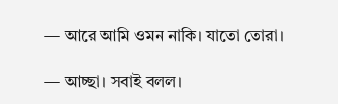— আরে আমি ওমন নাকি। যাতো তোরা।

— আচ্ছা। সবাই বলল।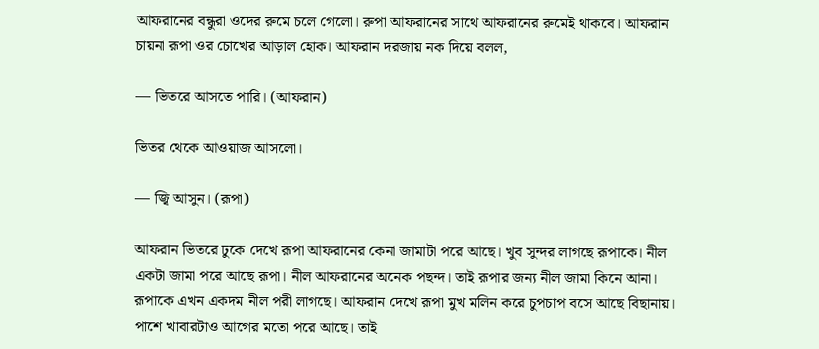আফরানের বন্ধুরা ওদের রুমে চলে গেলো। রুপা আফরানের সাথে আফরানের রুমেই থাকবে। আফরান চায়না রূপা ওর চোখের আড়াল হোক। আফরান দরজায় নক দিয়ে বলল,

— ভিতরে আসতে পারি। (আফরান)

ভিতর থেকে আওয়াজ আসলো।

— জ্বি আসুন। (রূপা)

আফরান ভিতরে ঢুকে দেখে রূপা আফরানের কেনা জামাটা পরে আছে। খুব সুন্দর লাগছে রূপাকে। নীল একটা জামা পরে আছে রূপা। নীল আফরানের অনেক পছন্দ। তাই রূপার জন্য নীল জামা কিনে আনা। রূপাকে এখন একদম নীল পরী লাগছে। আফরান দেখে রূপা মুখ মলিন করে চুপচাপ বসে আছে বিছানায়। পাশে খাবারটাও আগের মতো পরে আছে। তাই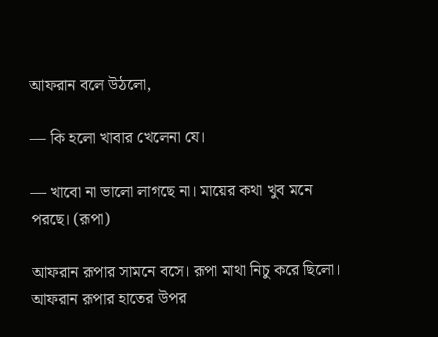আফরান বলে উঠলো,

— কি হলো খাবার খেলেনা যে।

— খাবো না ভালো লাগছে না। মায়ের কথা খুব মনে পরছে। (রূপা)

আফরান রূপার সামনে বসে। রূপা মাথা নিচু করে ছিলো। আফরান রূপার হাতের উপর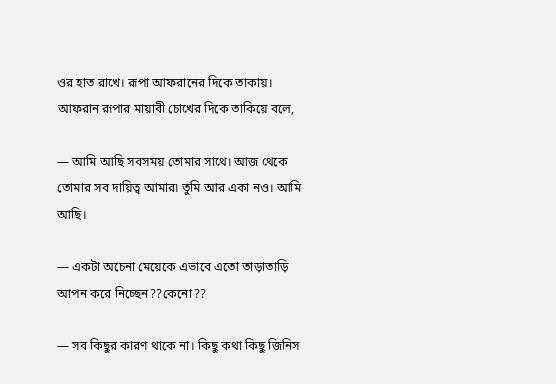ওর হাত রাখে। রূপা আফরানের দিকে তাকায়। আফরান রূপার মায়াবী চোখের দিকে তাকিয়ে বলে,

— আমি আছি সবসময় তোমার সাথে। আজ থেকে তোমার সব দায়িত্ব আমার৷ তুমি আর একা নও। আমি আছি।

— একটা অচেনা মেয়েকে এভাবে এতো তাড়াতাড়ি আপন করে নিচ্ছেন??কেনো??

— সব কিছুর কারণ থাকে না। কিছু কথা কিছু জিনিস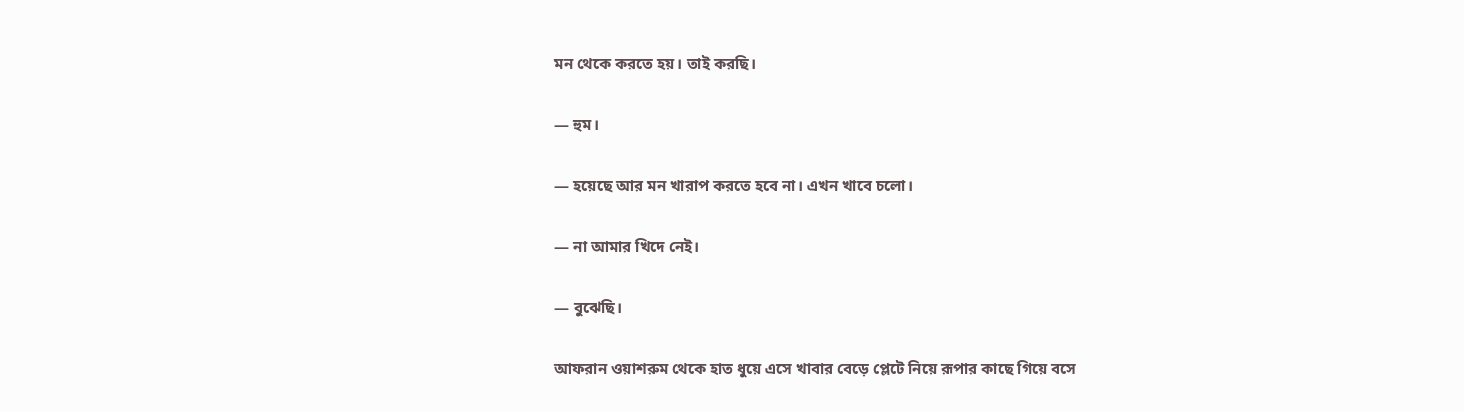মন থেকে করতে হয়। তাই করছি।

— হুম।

— হয়েছে আর মন খারাপ করতে হবে না। এখন খাবে চলো।

— না আমার খিদে নেই।

— বুঝেছি।

আফরান ওয়াশরুম থেকে হাত ধুয়ে এসে খাবার বেড়ে প্লেটে নিয়ে রূপার কাছে গিয়ে বসে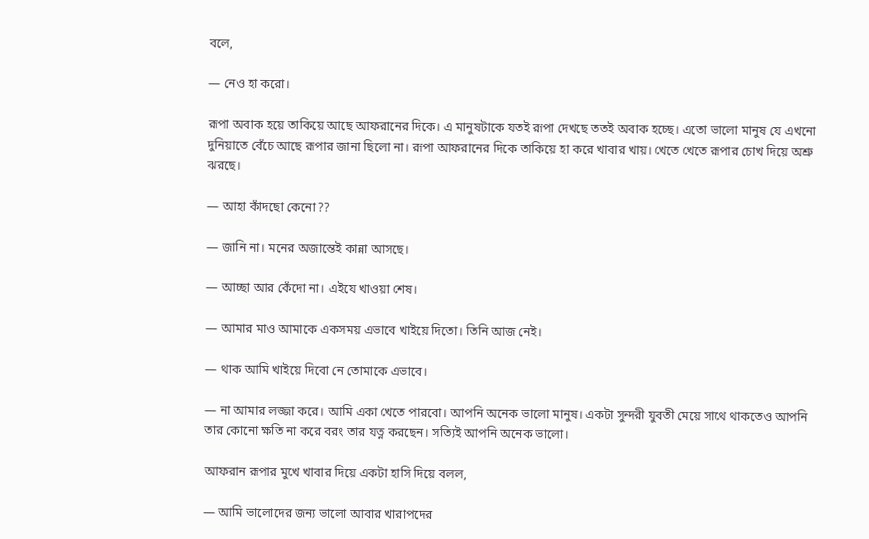বলে,

— নেও হা করো।

রূপা অবাক হয়ে তাকিয়ে আছে আফরানের দিকে। এ মানুষটাকে যতই রূপা দেখছে ততই অবাক হচ্ছে। এতো ভালো মানুষ যে এখনো দুনিয়াতে বেঁচে আছে রূপার জানা ছিলো না। রূপা আফরানের দিকে তাকিয়ে হা করে খাবার খায়। খেতে খেতে রূপার চোখ দিয়ে অশ্রু ঝরছে।

— আহা কাঁদছো কেনো??

— জানি না। মনের অজান্তেই কান্না আসছে।

— আচ্ছা আর কেঁদো না। এইযে খাওয়া শেষ।

— আমার মাও আমাকে একসময় এভাবে খাইয়ে দিতো। তিনি আজ নেই।

— থাক আমি খাইয়ে দিবো নে তোমাকে এভাবে।

— না আমার লজ্জা করে। আমি একা খেতে পারবো। আপনি অনেক ভালো মানুষ। একটা সুন্দরী যুবতী মেয়ে সাথে থাকতেও আপনি তার কোনো ক্ষতি না করে বরং তার যত্ন করছেন। সত্যিই আপনি অনেক ভালো।

আফরান রূপার মুখে খাবার দিয়ে একটা হাসি দিয়ে বলল,

— আমি ভালোদের জন্য ভালো আবার খারাপদের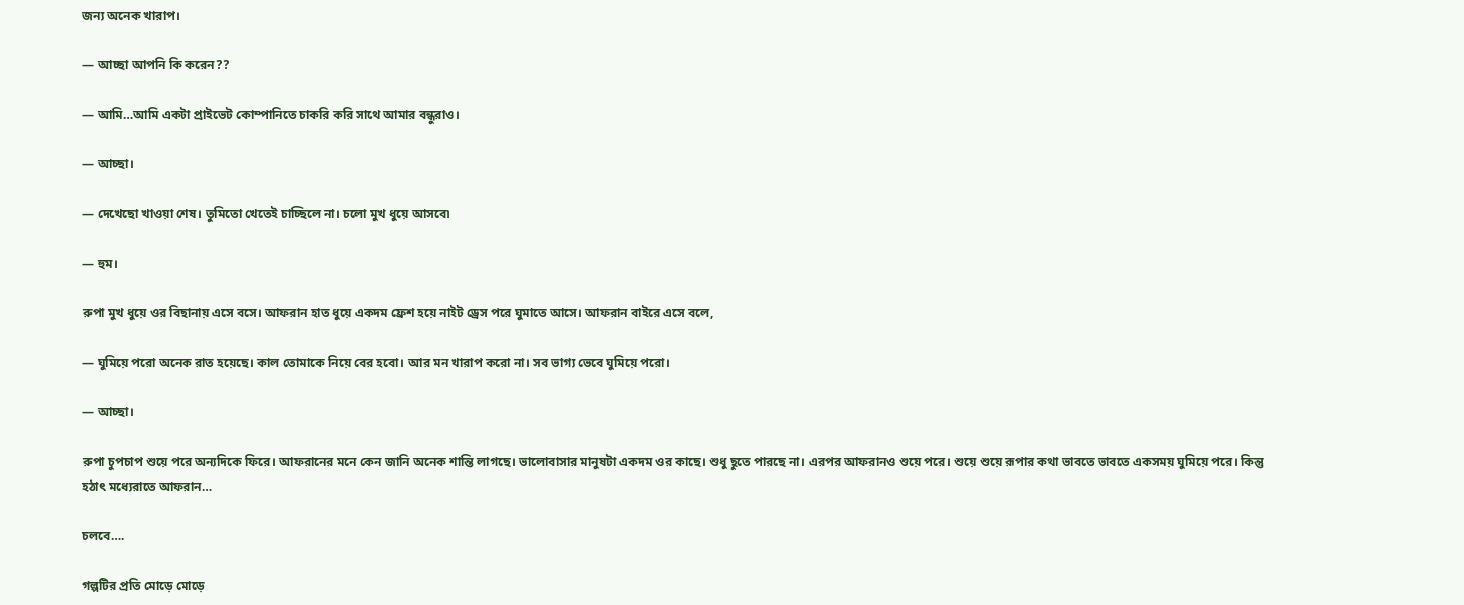জন্য অনেক খারাপ।

— আচ্ছা আপনি কি করেন??

— আমি…আমি একটা প্রাইভেট কোম্পানিতে চাকরি করি সাথে আমার বন্ধুরাও।

— আচ্ছা।

— দেখেছো খাওয়া শেষ। তুমিতো খেতেই চাচ্ছিলে না। চলো মুখ ধুয়ে আসবে৷

— হুম।

রুপা মুখ ধুয়ে ওর বিছানায় এসে বসে। আফরান হাত ধুয়ে একদম ফ্রেশ হয়ে নাইট ড্রেস পরে ঘুমাতে আসে। আফরান বাইরে এসে বলে,

— ঘুমিয়ে পরো অনেক রাত হয়েছে। কাল তোমাকে নিয়ে বের হবো। আর মন খারাপ করো না। সব ভাগ্য ভেবে ঘুমিয়ে পরো।

— আচ্ছা।

রুপা চুপচাপ শুয়ে পরে অন্যদিকে ফিরে। আফরানের মনে কেন জানি অনেক শান্তি লাগছে। ভালোবাসার মানুষটা একদম ওর কাছে। শুধু ছুতে পারছে না। এরপর আফরানও শুয়ে পরে। শুয়ে শুয়ে রূপার কথা ভাবতে ভাবতে একসময় ঘুমিয়ে পরে। কিন্তু হঠাৎ মধ্যেরাতে আফরান…

চলবে….

গল্পটির প্রতি মোড়ে মোড়ে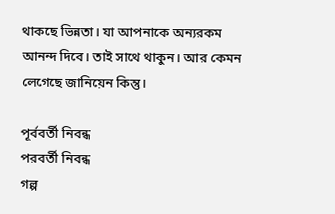থাকছে ভিন্নতা। যা আপনাকে অন্যরকম আনন্দ দিবে। তাই সাথে থাকুন। আর কেমন লেগেছে জানিয়েন কিন্তু।

পূর্ববর্তী নিবন্ধ
পরবর্তী নিবন্ধ
গল্প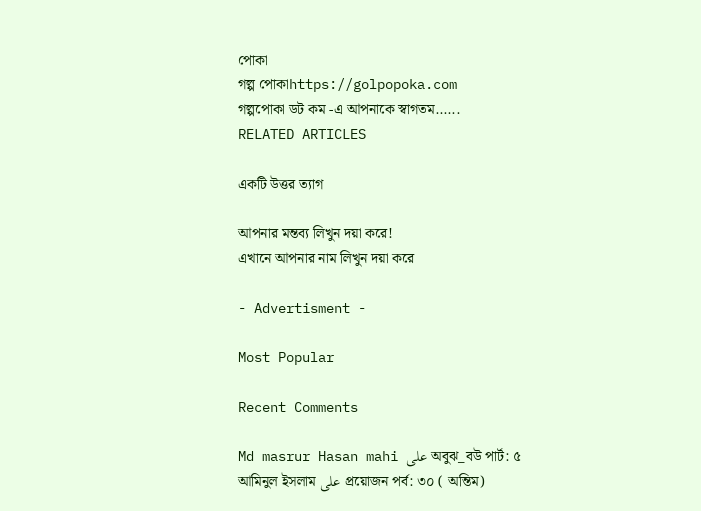পোকা
গল্প পোকাhttps://golpopoka.com
গল্পপোকা ডট কম -এ আপনাকে স্বাগতম......
RELATED ARTICLES

একটি উত্তর ত্যাগ

আপনার মন্তব্য লিখুন দয়া করে!
এখানে আপনার নাম লিখুন দয়া করে

- Advertisment -

Most Popular

Recent Comments

Md masrur Hasan mahi على অবুঝ_বউ পার্ট: ৫
আমিনুল ইসলাম على প্রয়োজন পর্ব: ৩০ ( অন্তিম)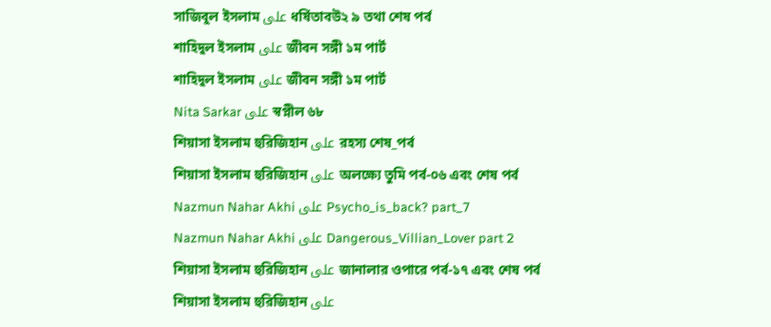সাজিবুল ইসলাম على ধর্ষিতাবউ২ ৯ তথা শেষ পর্ব
শাহিদুল ইসলাম على জীবন সঙ্গী ১ম পার্ট
শাহিদুল ইসলাম على জীবন সঙ্গী ১ম পার্ট
Nita Sarkar على স্বপ্নীল ৬৮
শিয়াসা ইসলাম হুরিজিহান على রহস্য শেষ_পর্ব
শিয়াসা ইসলাম হুরিজিহান على অলক্ষ্যে তুমি পর্ব-০৬ এবং শেষ পর্ব
Nazmun Nahar Akhi على Psycho_is_back? part_7
Nazmun Nahar Akhi على Dangerous_Villian_Lover part 2
শিয়াসা ইসলাম হুরিজিহান على জানালার ওপারে পর্ব-১৭ এবং শেষ পর্ব
শিয়াসা ইসলাম হুরিজিহান على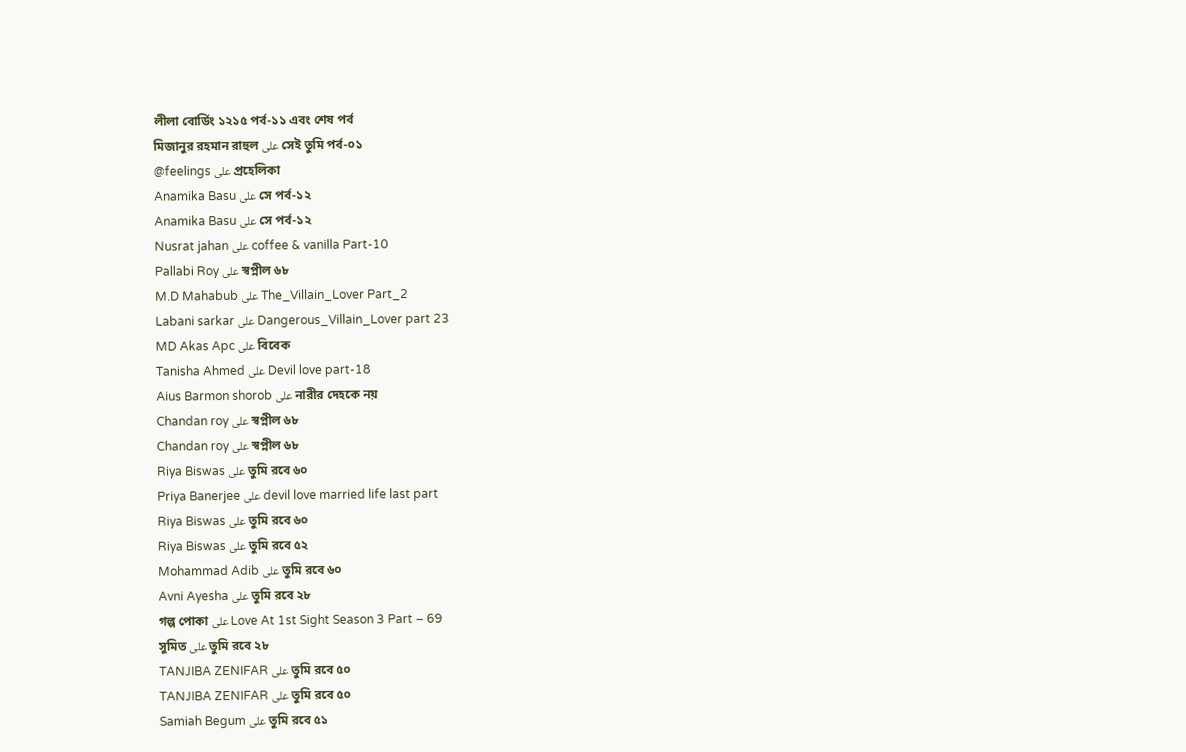লীলা বোর্ডিং ১২১৫ পর্ব-১১ এবং শেষ পর্ব
মিজানুর রহমান রাহুল على সেই তুমি পর্ব-০১
@feelings على প্রহেলিকা
Anamika Basu على সে পর্ব-১২
Anamika Basu على সে পর্ব-১২
Nusrat jahan على coffee & vanilla Part-10
Pallabi Roy على স্বপ্নীল ৬৮
M.D Mahabub على The_Villain_Lover Part_2
Labani sarkar على Dangerous_Villain_Lover part 23
MD Akas Apc على বিবেক
Tanisha Ahmed على Devil love part-18
Aius Barmon shorob على নারীর দেহকে নয়
Chandan roy على স্বপ্নীল ৬৮
Chandan roy على স্বপ্নীল ৬৮
Riya Biswas على তুমি রবে ৬০
Priya Banerjee على devil love married life last part
Riya Biswas على তুমি রবে ৬০
Riya Biswas على তুমি রবে ৫২
Mohammad Adib على তুমি রবে ৬০
Avni Ayesha على তুমি রবে ২৮
গল্প পোকা على Love At 1st Sight Season 3 Part – 69
সুমিত على তুমি রবে ২৮
TANJIBA ZENIFAR على তুমি রবে ৫০
TANJIBA ZENIFAR على তুমি রবে ৫০
Samiah Begum على তুমি রবে ৫১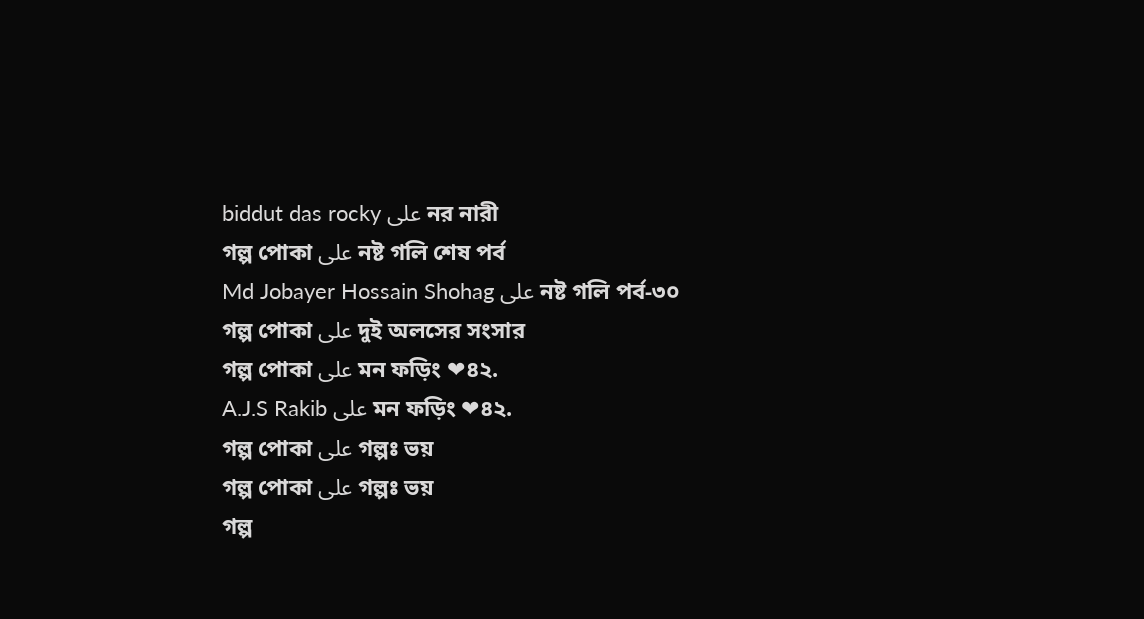biddut das rocky على নর নারী
গল্প পোকা على নষ্ট গলি শেষ পর্ব
Md Jobayer Hossain Shohag على নষ্ট গলি পর্ব-৩০
গল্প পোকা على দুই অলসের সংসার
গল্প পোকা على মন ফড়িং ❤৪২.
A.J.S Rakib على মন ফড়িং ❤৪২.
গল্প পোকা على গল্পঃ ভয়
গল্প পোকা على গল্পঃ ভয়
গল্প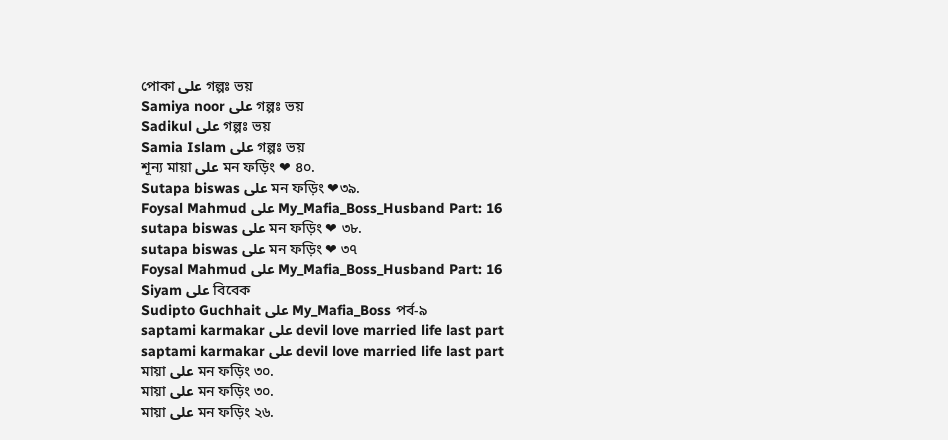পোকা على গল্পঃ ভয়
Samiya noor على গল্পঃ ভয়
Sadikul على গল্পঃ ভয়
Samia Islam على গল্পঃ ভয়
শূন্য মায়া على মন ফড়িং ❤ ৪০.
Sutapa biswas على মন ফড়িং ❤৩৯.
Foysal Mahmud على My_Mafia_Boss_Husband Part: 16
sutapa biswas على মন ফড়িং ❤ ৩৮.
sutapa biswas على মন ফড়িং ❤ ৩৭
Foysal Mahmud على My_Mafia_Boss_Husband Part: 16
Siyam على বিবেক
Sudipto Guchhait على My_Mafia_Boss পর্ব-৯
saptami karmakar على devil love married life last part
saptami karmakar على devil love married life last part
মায়া على মন ফড়িং ৩০.
মায়া على মন ফড়িং ৩০.
মায়া على মন ফড়িং ২৬.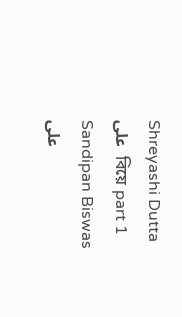Shreyashi Dutta على  বিয়ে part 1
Sandipan Biswas على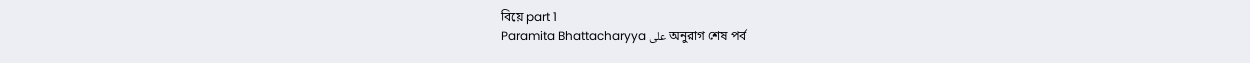বিয়ে part 1
Paramita Bhattacharyya على অনুরাগ শেষ পর্ব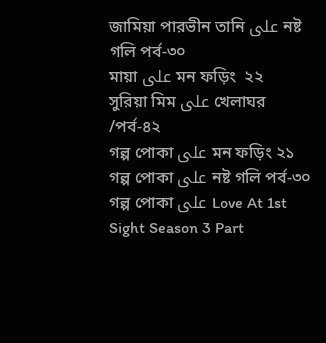জামিয়া পারভীন তানি على নষ্ট গলি পর্ব-৩০
মায়া على মন ফড়িং  ২২
সুরিয়া মিম على খেলাঘর /পর্ব-৪২
গল্প পোকা على মন ফড়িং ২১
গল্প পোকা على নষ্ট গলি পর্ব-৩০
গল্প পোকা على Love At 1st Sight Season 3 Part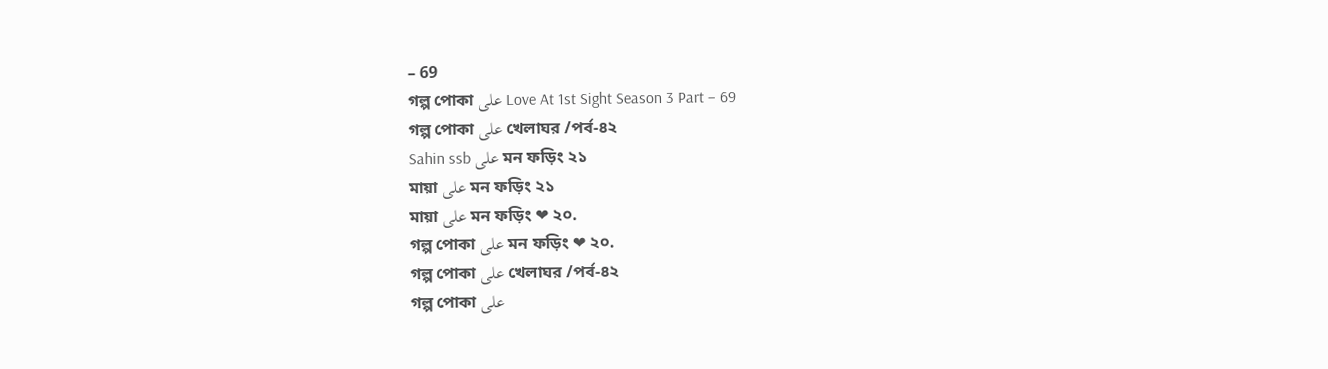– 69
গল্প পোকা على Love At 1st Sight Season 3 Part – 69
গল্প পোকা على খেলাঘর /পর্ব-৪২
Sahin ssb على মন ফড়িং ২১
মায়া على মন ফড়িং ২১
মায়া على মন ফড়িং ❤ ২০.
গল্প পোকা على মন ফড়িং ❤ ২০.
গল্প পোকা على খেলাঘর /পর্ব-৪২
গল্প পোকা على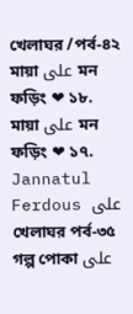খেলাঘর /পর্ব-৪২
মায়া على মন ফড়িং ❤ ১৮.
মায়া على মন ফড়িং ❤ ১৭.
Jannatul Ferdous على খেলাঘর পর্ব-৩৫
গল্প পোকা على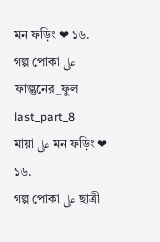মন ফড়িং ❤ ১৬.
গল্প পোকা على ফাল্গুনের_ফুল last_part_8
মায়া على মন ফড়িং ❤ ১৬.
গল্প পোকা على ছাত্রী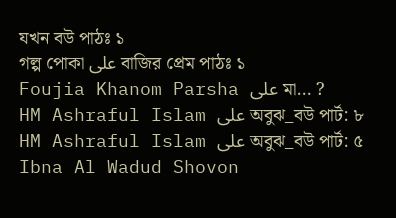যখন বউ পাঠঃ ১
গল্প পোকা على বাজির প্রেম পাঠঃ ১
Foujia Khanom Parsha على মা… ?
HM Ashraful Islam على অবুঝ_বউ পার্ট: ৮
HM Ashraful Islam على অবুঝ_বউ পার্ট: ৫
Ibna Al Wadud Shovon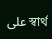على স্বার্থ